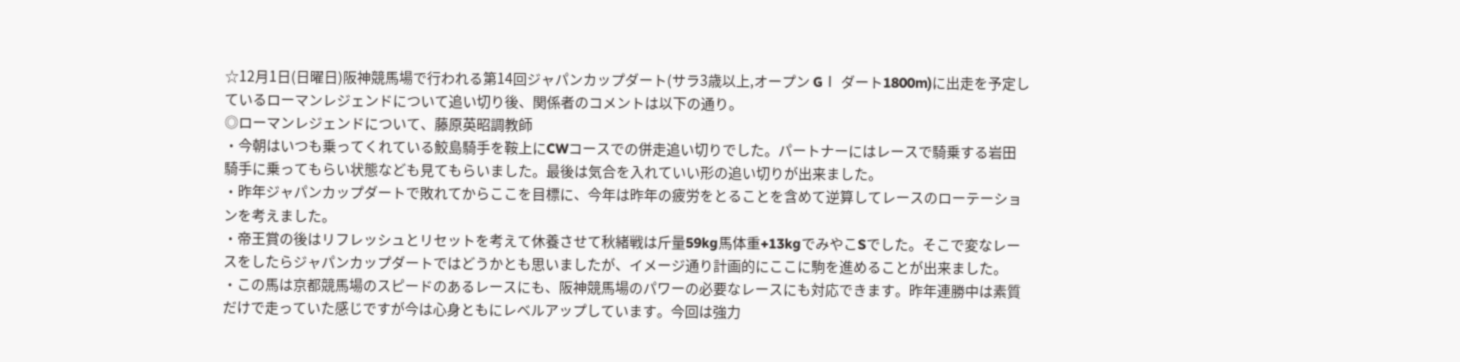☆12月1日(日曜日)阪神競馬場で行われる第14回ジャパンカップダート(サラ3歳以上,オープン GⅠ ダート1800m)に出走を予定しているローマンレジェンドについて追い切り後、関係者のコメントは以下の通り。
◎ローマンレジェンドについて、藤原英昭調教師
・今朝はいつも乗ってくれている鮫島騎手を鞍上にCWコースでの併走追い切りでした。パートナーにはレースで騎乗する岩田騎手に乗ってもらい状態なども見てもらいました。最後は気合を入れていい形の追い切りが出来ました。
・昨年ジャパンカップダートで敗れてからここを目標に、今年は昨年の疲労をとることを含めて逆算してレースのローテーションを考えました。
・帝王賞の後はリフレッシュとリセットを考えて休養させて秋緒戦は斤量59kg馬体重+13kgでみやこSでした。そこで変なレースをしたらジャパンカップダートではどうかとも思いましたが、イメージ通り計画的にここに駒を進めることが出来ました。
・この馬は京都競馬場のスピードのあるレースにも、阪神競馬場のパワーの必要なレースにも対応できます。昨年連勝中は素質だけで走っていた感じですが今は心身ともにレベルアップしています。今回は強力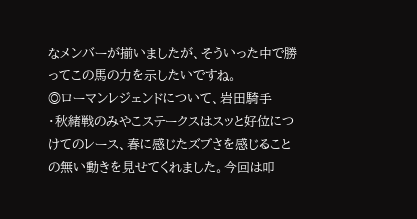なメンバーが揃いましたが、そういった中で勝ってこの馬の力を示したいですね。
◎ローマンレジェンドについて、岩田騎手
・秋緒戦のみやこステークスはスッと好位につけてのレース、春に感じたズブさを感じることの無い動きを見せてくれました。今回は叩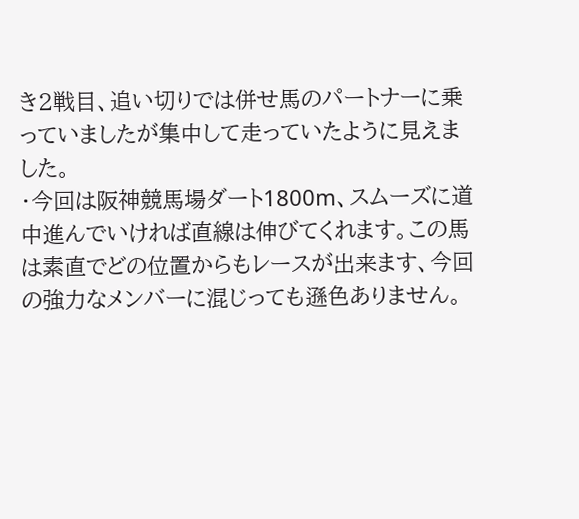き2戦目、追い切りでは併せ馬のパートナーに乗っていましたが集中して走っていたように見えました。
・今回は阪神競馬場ダート1800m、スムーズに道中進んでいければ直線は伸びてくれます。この馬は素直でどの位置からもレースが出来ます、今回の強力なメンバーに混じっても遜色ありません。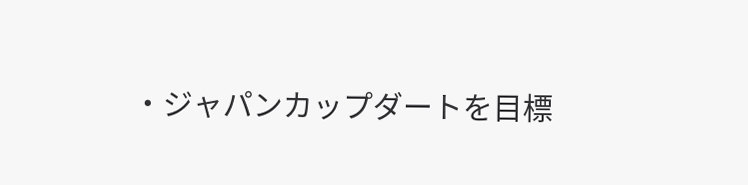・ジャパンカップダートを目標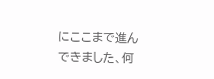にここまで進んできました、何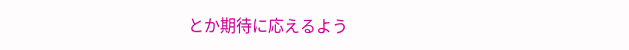とか期待に応えるよう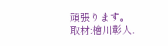頑張ります。
取材:檜川彰人.